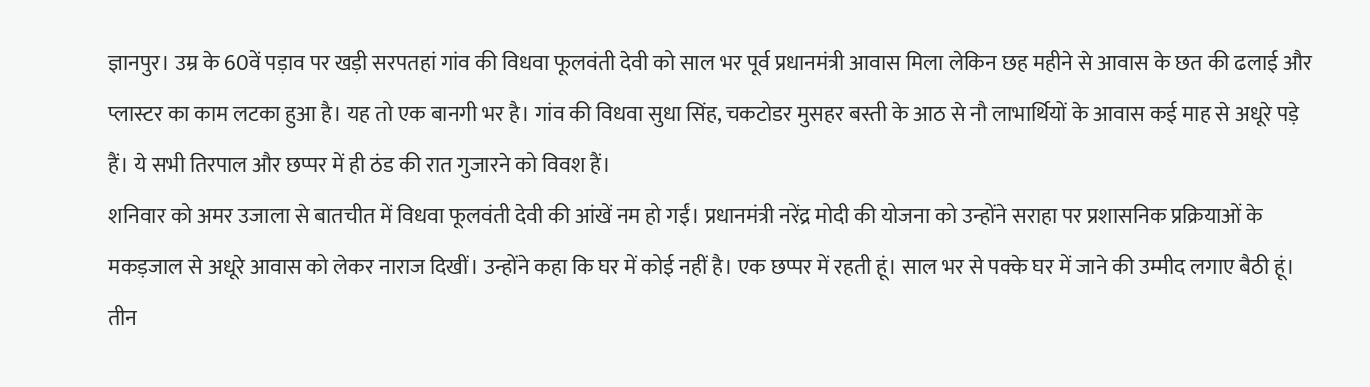ज्ञानपुर। उम्र के 60वें पड़ाव पर खड़ी सरपतहां गांव की विधवा फूलवंती देवी को साल भर पूर्व प्रधानमंत्री आवास मिला लेकिन छह महीने से आवास के छत की ढलाई और प्लास्टर का काम लटका हुआ है। यह तो एक बानगी भर है। गांव की विधवा सुधा सिंह, चकटोडर मुसहर बस्ती के आठ से नौ लाभार्थियों के आवास कई माह से अधूरे पड़े हैं। ये सभी तिरपाल और छप्पर में ही ठंड की रात गुजारने को विवश हैं।
शनिवार को अमर उजाला से बातचीत में विधवा फूलवंती देवी की आंखें नम हो गईं। प्रधानमंत्री नरेंद्र मोदी की योजना को उन्होंने सराहा पर प्रशासनिक प्रक्रियाओं के मकड़जाल से अधूरे आवास को लेकर नाराज दिखीं। उन्होंने कहा कि घर में कोई नहीं है। एक छप्पर में रहती हूं। साल भर से पक्के घर में जाने की उम्मीद लगाए बैठी हूं। तीन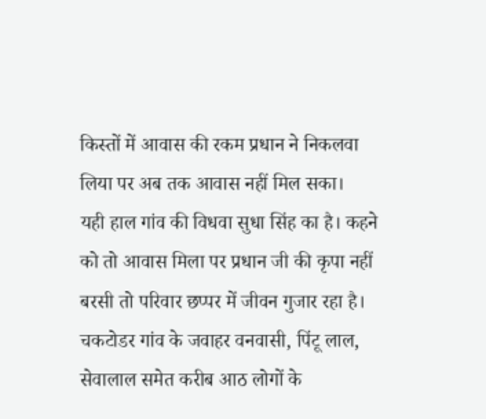किस्तों में आवास की रकम प्रधान ने निकलवा लिया पर अब तक आवास नहीं मिल सका।
यही हाल गांव की विधवा सुधा सिंह का है। कहने को तो आवास मिला पर प्रधान जी की कृपा नहीं बरसी तो परिवार छप्पर में जीवन गुजार रहा है। चकटोडर गांव के जवाहर वनवासी, पिंटू लाल, सेवालाल समेत करीब आठ लोगों के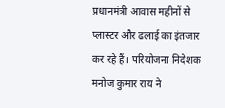प्रधानमंत्री आवास महीनों से प्लास्टर और ढलाई का इंतजार कर रहे हैं। परियोजना निदेशक मनोज कुमार राय ने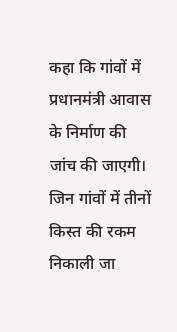कहा कि गांवों में प्रधानमंत्री आवास के निर्माण की जांच की जाएगी। जिन गांवों में तीनों किस्त की रकम निकाली जा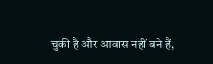चुकी है और आवास नहीं बने हैं,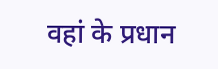वहां के प्रधान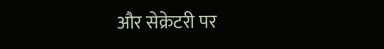और सेक्रेटरी पर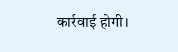कार्रवाई होगी।